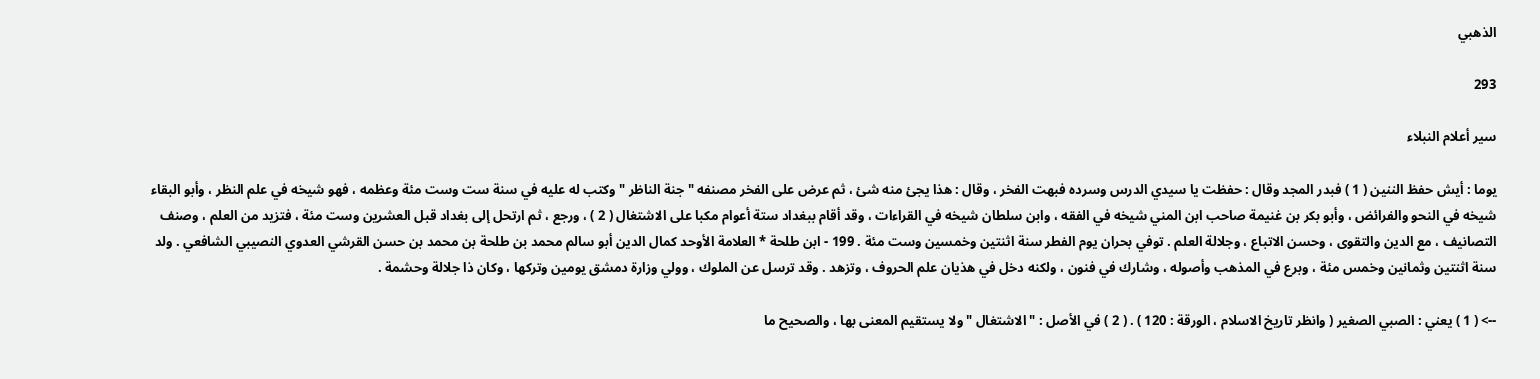الذهبي

293

سير أعلام النبلاء

يوما : أيش حفظ الننين ( 1 ) فبدر المجد وقال : حفظت يا سيدي الدرس وسرده فبهت الفخر ، وقال : هذا يجئ منه شئ ، ثم عرض على الفخر مصنفه " جنة الناظر " وكتب له عليه في سنة ست وست مئة وعظمه ، فهو شيخه في علم النظر ، وأبو البقاء شيخه في النحو والفرائض ، وأبو بكر بن غنيمة صاحب ابن المني شيخه في الفقه ، وابن سلطان شيخه في القراءات ، وقد أقام ببغداد ستة أعوام مكبا على الاشتغال ( 2 ) ، ورجع ، ثم ارتحل إلى بغداد قبل العشرين وست مئة ، فتزيد من العلم ، وصنف التصانيف ، مع الدين والتقوى ، وحسن الاتباع ، وجلالة العلم . توفي بحران يوم الفطر سنة اثنتين وخمسين وست مئة . 199 - ابن طلحة * العلامة الأوحد كمال الدين أبو سالم محمد بن طلحة بن محمد بن حسن القرشي العدوي النصيبي الشافعي . ولد سنة اثنتين وثمانين وخمس مئة ، وبرع في المذهب وأصوله ، وشارك في فنون ، ولكنه دخل في هذيان علم الحروف ، وتزهد . وقد ترسل عن الملوك ، وولي وزارة دمشق يومين وتركها ، وكان ذا جلالة وحشمة .

--> ( 1 ) يعني : الصبي الصغير ( وانظر تاريخ الاسلام ، الورقة : 120 ) . ( 2 ) في الأصل : " الاشتغال " ولا يستقيم المعنى بها ، والصحيح ما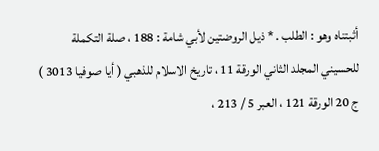أثبتناه وهو : الطلب . * ذيل الروضتين لأبي شامة : 188 ، صلة التكملة للحسيني المجلد الثاني الورقة 11 ، تاريخ الاسلام للذهبي ( أيا صوفيا 3013 ) ج 20 الورقة 121 ، العبر 5 / 213 ،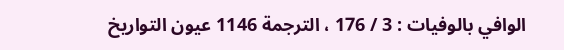الوافي بالوفيات : 3 / 176 ، الترجمة 1146 عيون التواريخ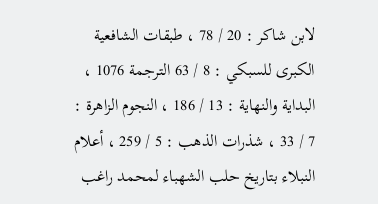لابن شاكر : 20 / 78 ، طبقات الشافعية الكبرى للسبكي : 8 / 63 الترجمة 1076 ، البداية والنهاية : 13 / 186 ، النجوم الزاهرة : 7 / 33 ، شذرات الذهب : 5 / 259 ، أعلام النبلاء بتاريخ حلب الشهباء لمحمد راغب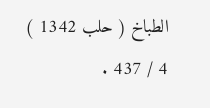الطباخ ( حلب 1342 ) 4 / 437 .